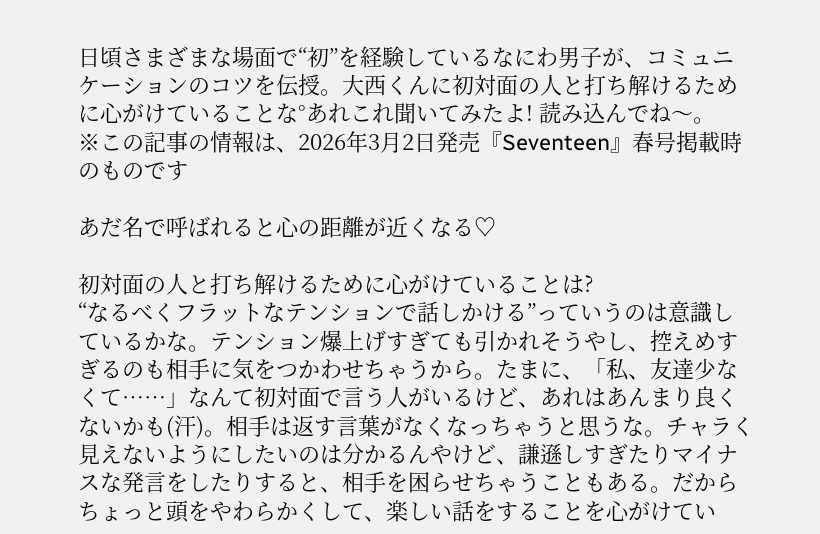日頃さまざまな場面で“初”を経験しているなにわ男子が、コミュニケーションのコツを伝授。大西くんに初対面の人と打ち解けるために心がけていることな°あれこれ聞いてみたよ! 読み込んでね〜。
※この記事の情報は、2026年3月2日発売『Seventeen』春号掲載時のものです

あだ名で呼ばれると心の距離が近くなる♡

初対面の人と打ち解けるために心がけていることは?
“なるべくフラットなテンションで話しかける”っていうのは意識しているかな。テンション爆上げすぎても引かれそうやし、控えめすぎるのも相手に気をつかわせちゃうから。たまに、「私、友達少なくて……」なんて初対面で言う人がいるけど、あれはあんまり良くないかも(汗)。相手は返す言葉がなくなっちゃうと思うな。チャラく見えないようにしたいのは分かるんやけど、謙遜しすぎたりマイナスな発言をしたりすると、相手を困らせちゃうこともある。だからちょっと頭をやわらかくして、楽しい話をすることを心がけてい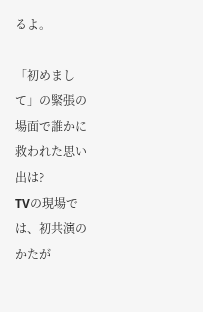るよ。

「初めまして」の緊張の場面で誰かに救われた思い出は?
TVの現場では、初共演のかたが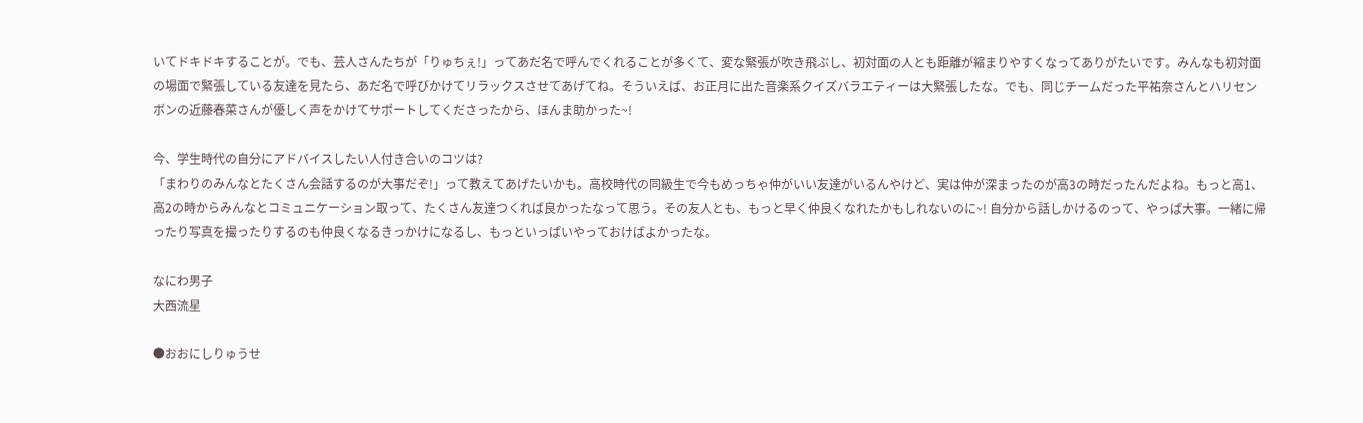いてドキドキすることが。でも、芸人さんたちが「りゅちぇ!」ってあだ名で呼んでくれることが多くて、変な緊張が吹き飛ぶし、初対面の人とも距離が縮まりやすくなってありがたいです。みんなも初対面の場面で緊張している友達を見たら、あだ名で呼びかけてリラックスさせてあげてね。そういえば、お正月に出た音楽系クイズバラエティーは大緊張したな。でも、同じチームだった平祐奈さんとハリセンボンの近藤春菜さんが優しく声をかけてサポートしてくださったから、ほんま助かった~!

今、学生時代の自分にアドバイスしたい人付き合いのコツは?
「まわりのみんなとたくさん会話するのが大事だぞ!」って教えてあげたいかも。高校時代の同級生で今もめっちゃ仲がいい友達がいるんやけど、実は仲が深まったのが高3の時だったんだよね。もっと高1、高2の時からみんなとコミュニケーション取って、たくさん友達つくれば良かったなって思う。その友人とも、もっと早く仲良くなれたかもしれないのに~! 自分から話しかけるのって、やっぱ大事。一緒に帰ったり写真を撮ったりするのも仲良くなるきっかけになるし、もっといっぱいやっておけばよかったな。

なにわ男子
大西流星

●おおにしりゅうせ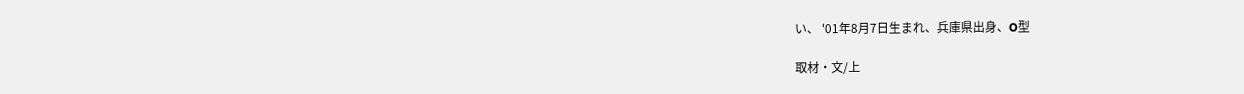い、 '01年8月7日生まれ、兵庫県出身、O型

取材・文/上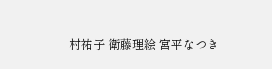村祐子 衛藤理絵 宮平なつき